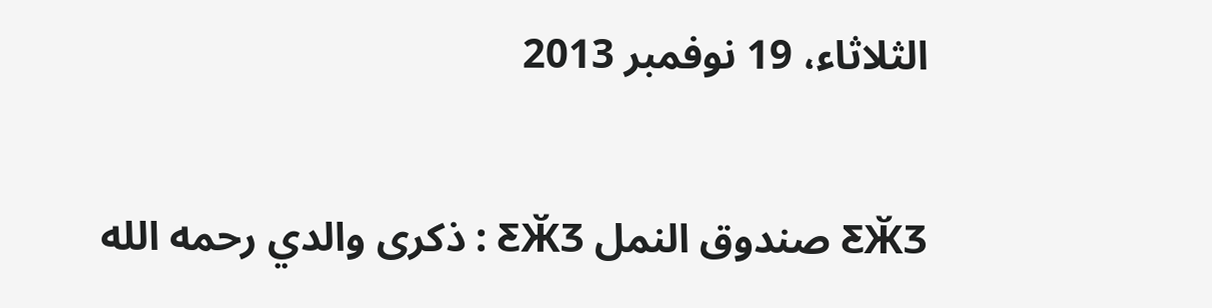الثلاثاء، 19 نوفمبر 2013

Ƹ̴Ӂ̴Ʒ صندوق النمل Ƹ̴Ӂ̴Ʒ : ذكرى والدي رحمه الله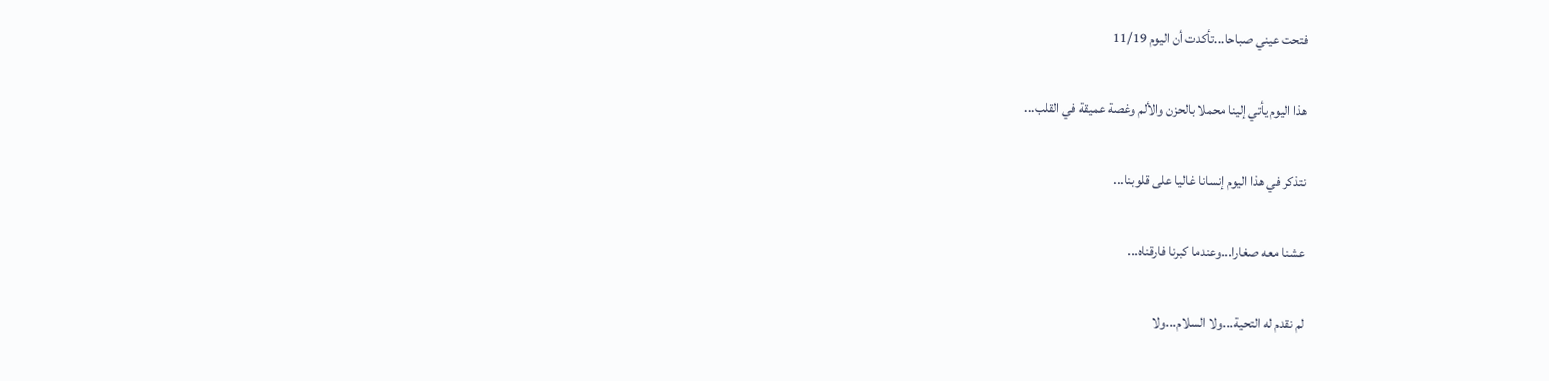فتحت عيني صباحا...تأكدت أن اليوم 11/19

هذا اليوم يأتي إلينا محملا بالحزن والألم وغصة عميقة في القلب...

نتذكر في هذا اليوم إنسانا غاليا على قلوبنا...

عشنا معه صغارا...وعندما كبرنا فارقناه...

لم نقدم له التحية...ولا السلام...ولا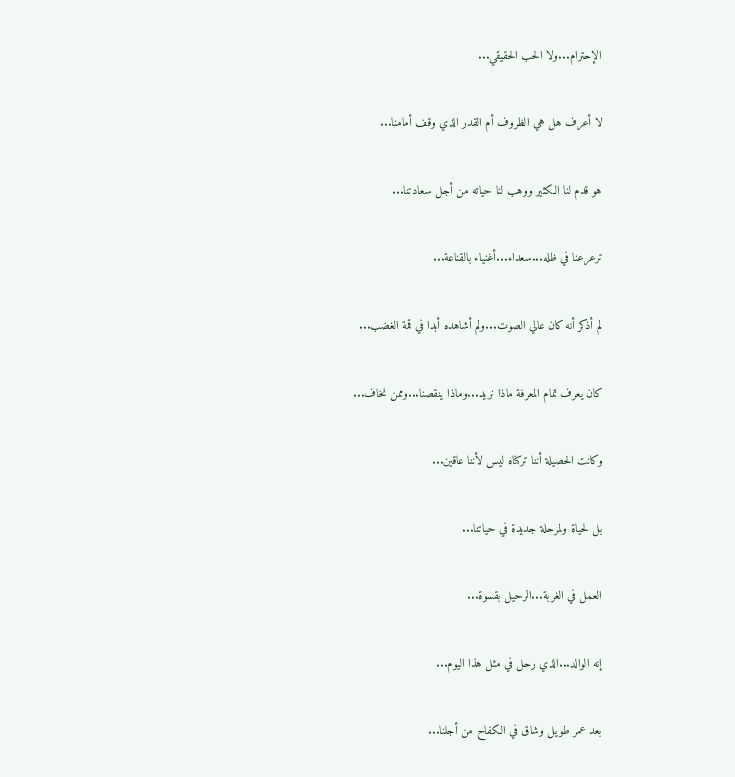الإحترام...ولا الحب الحقيقي...

لا أعرف هل هي الظروف أم القدر الذي وقف أمامنا...

هو قدم لنا الكثير ووهب لنا حياته من أجل سعادتنا...

ترعرعنا في ظله...سعداء...أغنياء بالقناعة...

لم أذكر أنه كان عالي الصوت...ولم أشاهده أبدا في قمة الغضب...

كان يعرف تمام المعرفة ماذا نريد...وماذا ينقصنا...وممن نخاف...

وكانت الحصيلة أننا تركناه ليس لأننا عاقين...

بل لحياة ولمرحلة جديدة في حياتنا...

العمل في الغربة...الرحيل بقسوة...

إنه الوالد...الذي رحل في مثل هذا اليوم...

بعد عمر طويل وشاق في الكفاح من أجلنا...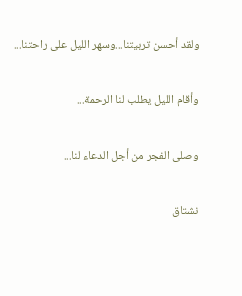ولقد أحسن تربيتنا...وسهر الليل على راحتنا...

وأقام الليل يطلب لنا الرحمة...

وصلى الفجر من أجل الدعاء لنا...

نشتاق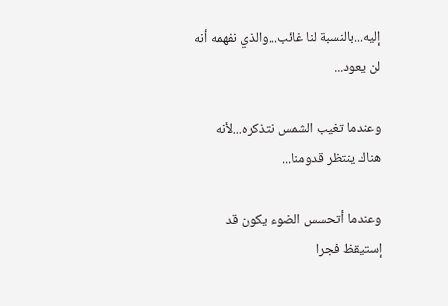إليه...بالنسبة لنا غائب...والذي نفهمه أنه لن يعود...

وعندما تغيب الشمس نتذكره...لأنه هناك ينتظر قدومنا...

وعندما أتحسس الضوء يكون قد إستيقظ فجرا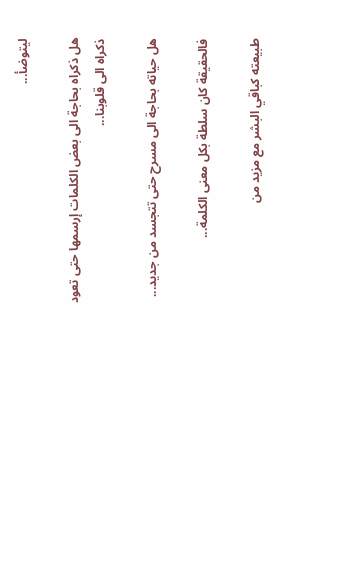ليتوضأ...

هل ذكراه بحاجة الى بعض الكلمات إرسمها حتى تعود ذكراه الى قلوبنا...

هل حياته بحاجة الى مسرح حتى تتجسد من جديد...

فالحقيقة كان سلطة بكل معنى الكلمة...

طبيعته كباقي البشر مع مزيد من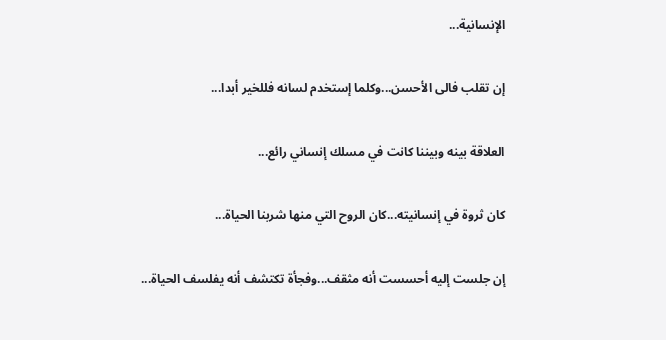الإنسانية...

إن تقلب فالى الأحسن...وكلما إستخدم لسانه فللخير أبدا...

العلاقة بينه وبيننا كانت في مسلك إنساني رائع...

كان ثروة في إنسانيته...كان الروح التي منها شربنا الحياة...

إن جلست إليه أحسست أنه مثقف...وفجأة تكتشف أنه يفلسف الحياة...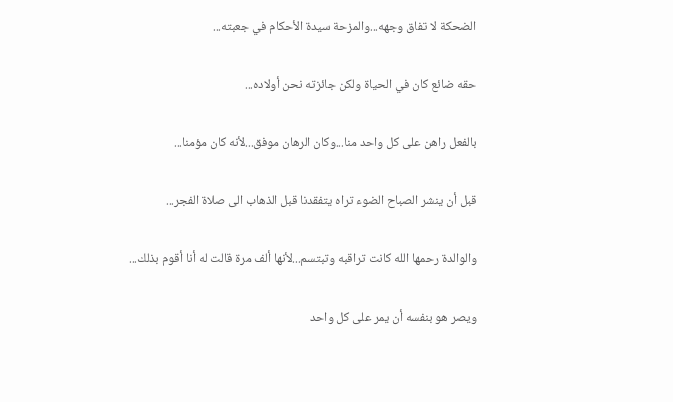الضحكة لا تفاق وجهه...والمزحة سيدة الأحكام في جعبته...

حقه ضائع كان في الحياة ولكن جائزته نحن أولاده...

بالفعل راهن على كل واحد منا...وكان الرهان موفق...لأنه كان مؤمنا...

قبل أن ينشر الصباح الضوء تراه يتفقدنا قبل الذهاب الى صلاة الفجر...

والوالدة رحمها الله كانت تراقبه وتبتسم...لأنها ألف مرة قالت له أنا أقوم بذلك...

ويصر هو بنفسه أن يمر على كل واحد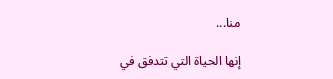منا...

إنها الحياة التي تتدفق في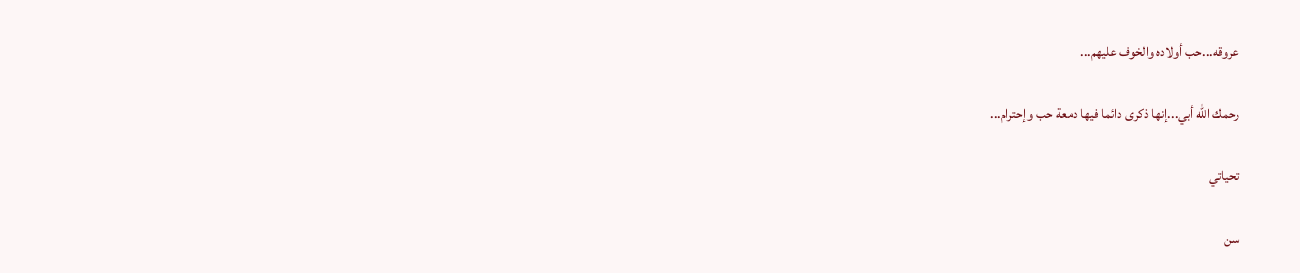عروقه...حب أولاده والخوف عليهم...

رحمك الله أبي...إنها ذكرى دائما فيها دمعة حب وإحترام...

تحياتي

سن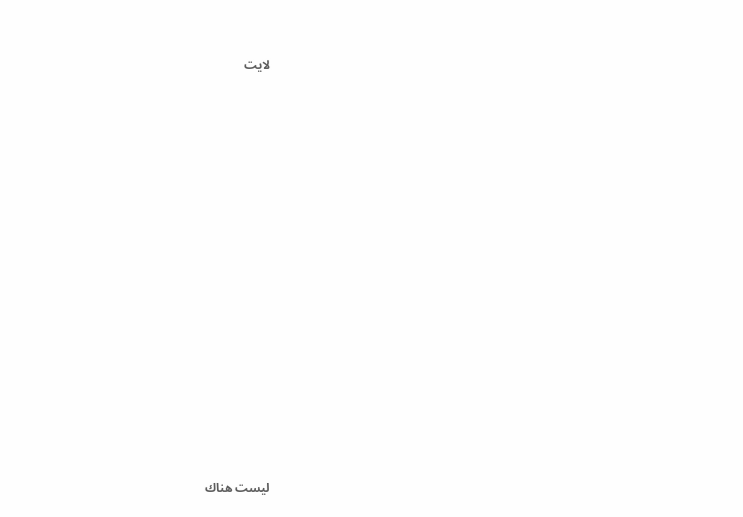لايت



















ليست هناك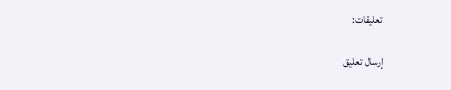تعليقات:

إرسال تعليق